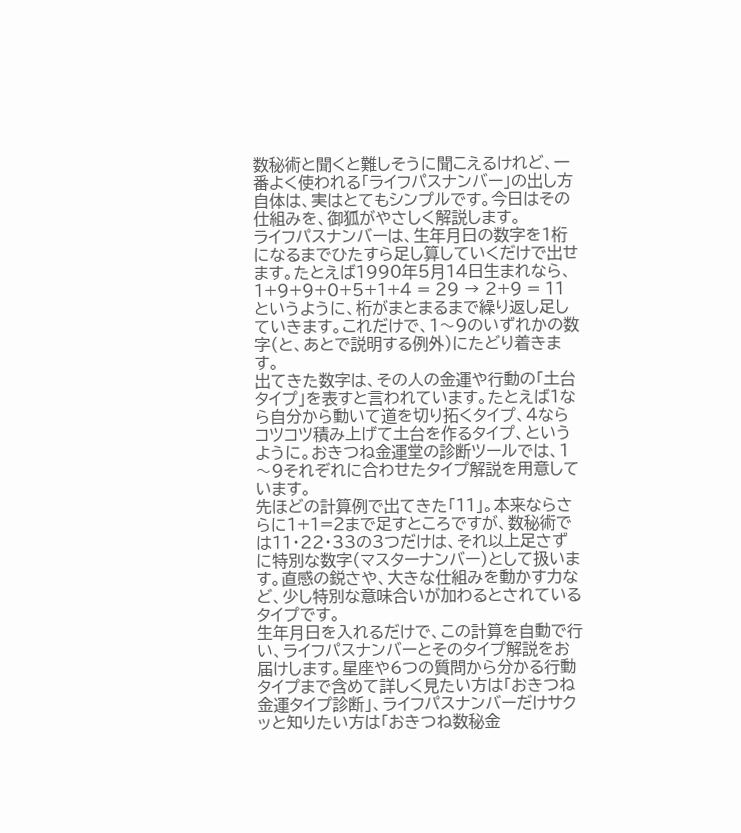数秘術と聞くと難しそうに聞こえるけれど、一番よく使われる「ライフパスナンバー」の出し方自体は、実はとてもシンプルです。今日はその仕組みを、御狐がやさしく解説します。
ライフパスナンバーは、生年月日の数字を1桁になるまでひたすら足し算していくだけで出せます。たとえば1990年5月14日生まれなら、
1+9+9+0+5+1+4 = 29 → 2+9 = 11
というように、桁がまとまるまで繰り返し足していきます。これだけで、1〜9のいずれかの数字(と、あとで説明する例外)にたどり着きます。
出てきた数字は、その人の金運や行動の「土台タイプ」を表すと言われています。たとえば1なら自分から動いて道を切り拓くタイプ、4ならコツコツ積み上げて土台を作るタイプ、というように。おきつね金運堂の診断ツールでは、1〜9それぞれに合わせたタイプ解説を用意しています。
先ほどの計算例で出てきた「11」。本来ならさらに1+1=2まで足すところですが、数秘術では11・22・33の3つだけは、それ以上足さずに特別な数字(マスターナンバー)として扱います。直感の鋭さや、大きな仕組みを動かす力など、少し特別な意味合いが加わるとされているタイプです。
生年月日を入れるだけで、この計算を自動で行い、ライフパスナンバーとそのタイプ解説をお届けします。星座や6つの質問から分かる行動タイプまで含めて詳しく見たい方は「おきつね金運タイプ診断」、ライフパスナンバーだけサクッと知りたい方は「おきつね数秘金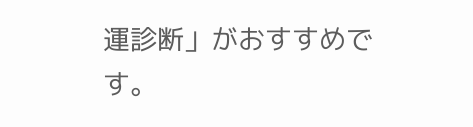運診断」がおすすめです。